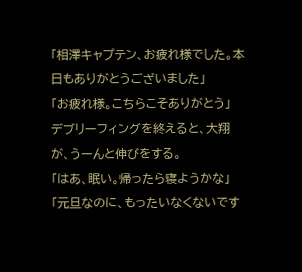「相澤キャプテン、お疲れ様でした。本日もありがとうございました」
「お疲れ様。こちらこそありがとう」
デブリーフィングを終えると、大翔が、うーんと伸びをする。
「はあ、眠い。帰ったら寝ようかな」
「元旦なのに、もったいなくないです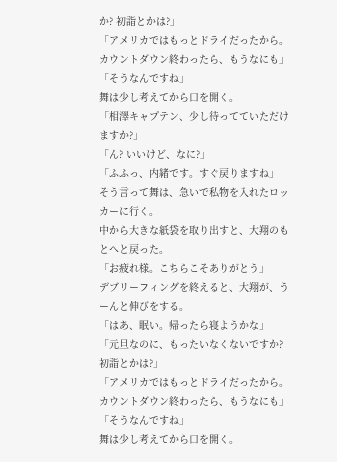か? 初詣とかは?」
「アメリカではもっとドライだったから。カウントダウン終わったら、もうなにも」
「そうなんですね」
舞は少し考えてから口を開く。
「相澤キャプテン、少し待ってていただけますか?」
「ん? いいけど、なに?」
「ふふっ、内緒です。すぐ戻りますね」
そう言って舞は、急いで私物を入れたロッカーに行く。
中から大きな紙袋を取り出すと、大翔のもとへと戻った。
「お疲れ様。こちらこそありがとう」
デブリーフィングを終えると、大翔が、うーんと伸びをする。
「はあ、眠い。帰ったら寝ようかな」
「元旦なのに、もったいなくないですか? 初詣とかは?」
「アメリカではもっとドライだったから。カウントダウン終わったら、もうなにも」
「そうなんですね」
舞は少し考えてから口を開く。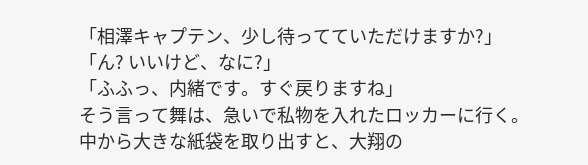「相澤キャプテン、少し待ってていただけますか?」
「ん? いいけど、なに?」
「ふふっ、内緒です。すぐ戻りますね」
そう言って舞は、急いで私物を入れたロッカーに行く。
中から大きな紙袋を取り出すと、大翔の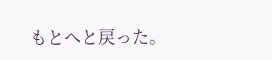もとへと戻った。